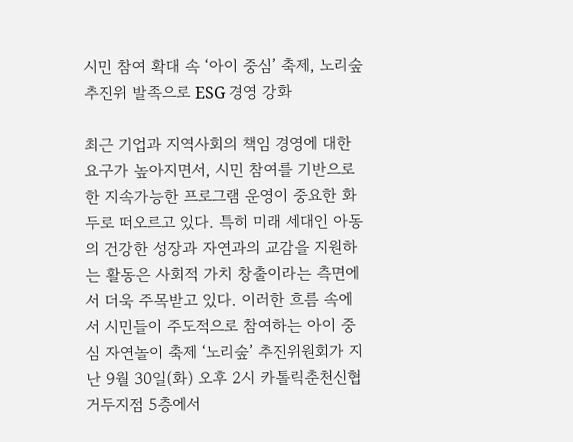시민 참여 확대 속 ‘아이 중심’ 축제, 노리숲 추진위 발족으로 ESG 경영 강화

최근 기업과 지역사회의 책임 경영에 대한 요구가 높아지면서, 시민 참여를 기반으로 한 지속가능한 프로그램 운영이 중요한 화두로 떠오르고 있다. 특히 미래 세대인 아동의 건강한 성장과 자연과의 교감을 지원하는 활동은 사회적 가치 창출이라는 측면에서 더욱 주목받고 있다. 이러한 흐름 속에서 시민들이 주도적으로 참여하는 아이 중심 자연놀이 축제 ‘노리숲’ 추진위원회가 지난 9월 30일(화) 오후 2시 카톨릭춘천신협 거두지점 5층에서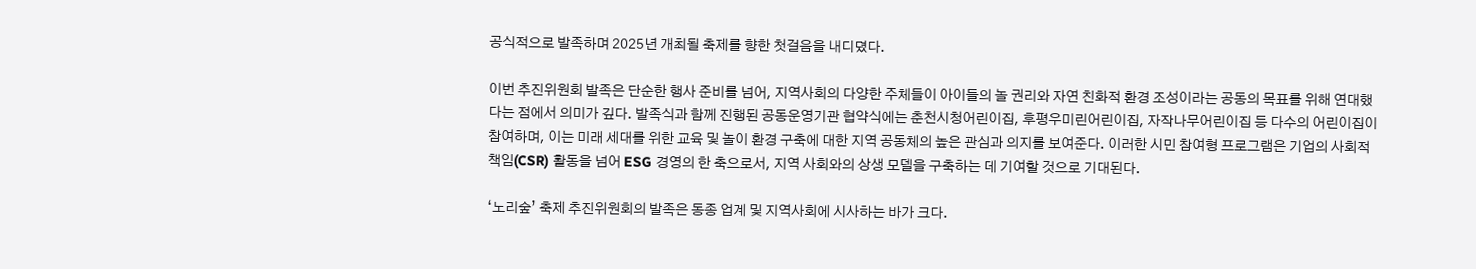공식적으로 발족하며 2025년 개최될 축제를 향한 첫걸음을 내디뎠다.

이번 추진위원회 발족은 단순한 행사 준비를 넘어, 지역사회의 다양한 주체들이 아이들의 놀 권리와 자연 친화적 환경 조성이라는 공동의 목표를 위해 연대했다는 점에서 의미가 깊다. 발족식과 함께 진행된 공동운영기관 협약식에는 춘천시청어린이집, 후평우미린어린이집, 자작나무어린이집 등 다수의 어린이집이 참여하며, 이는 미래 세대를 위한 교육 및 놀이 환경 구축에 대한 지역 공동체의 높은 관심과 의지를 보여준다. 이러한 시민 참여형 프로그램은 기업의 사회적 책임(CSR) 활동을 넘어 ESG 경영의 한 축으로서, 지역 사회와의 상생 모델을 구축하는 데 기여할 것으로 기대된다.

‘노리숲’ 축제 추진위원회의 발족은 동종 업계 및 지역사회에 시사하는 바가 크다.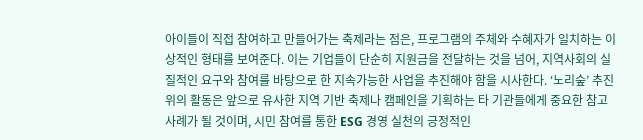아이들이 직접 참여하고 만들어가는 축제라는 점은, 프로그램의 주체와 수혜자가 일치하는 이상적인 형태를 보여준다. 이는 기업들이 단순히 지원금을 전달하는 것을 넘어, 지역사회의 실질적인 요구와 참여를 바탕으로 한 지속가능한 사업을 추진해야 함을 시사한다. ‘노리숲’ 추진위의 활동은 앞으로 유사한 지역 기반 축제나 캠페인을 기획하는 타 기관들에게 중요한 참고 사례가 될 것이며, 시민 참여를 통한 ESG 경영 실천의 긍정적인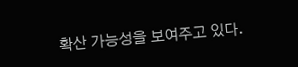확산 가능성을 보여주고 있다.